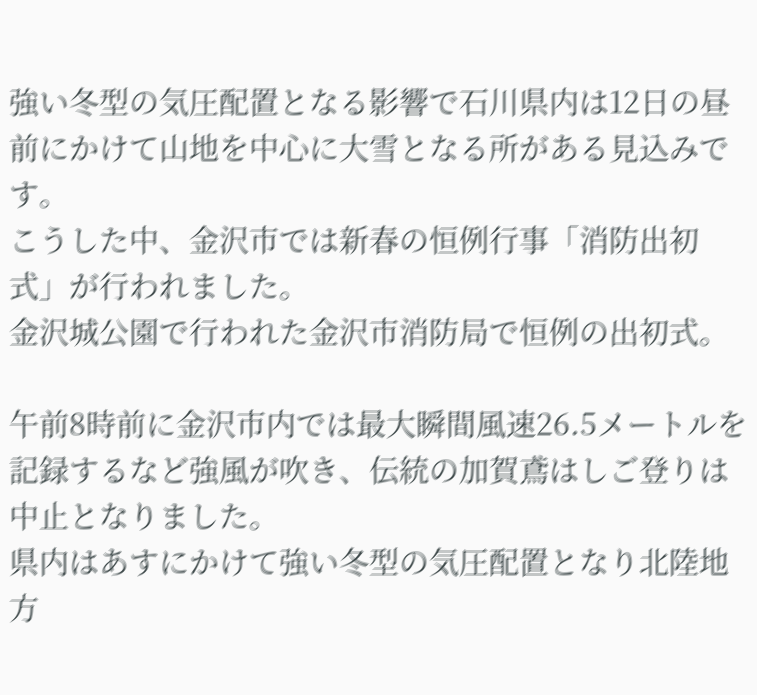強い冬型の気圧配置となる影響で石川県内は12日の昼前にかけて山地を中心に大雪となる所がある見込みです。
こうした中、金沢市では新春の恒例行事「消防出初式」が行われました。
金沢城公園で行われた金沢市消防局で恒例の出初式。

午前8時前に金沢市内では最大瞬間風速26.5メートルを記録するなど強風が吹き、伝統の加賀鳶はしご登りは中止となりました。
県内はあすにかけて強い冬型の気圧配置となり北陸地方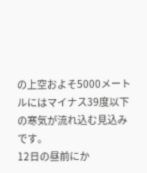の上空およそ5000メートルにはマイナス39度以下の寒気が流れ込む見込みです。
12日の昼前にか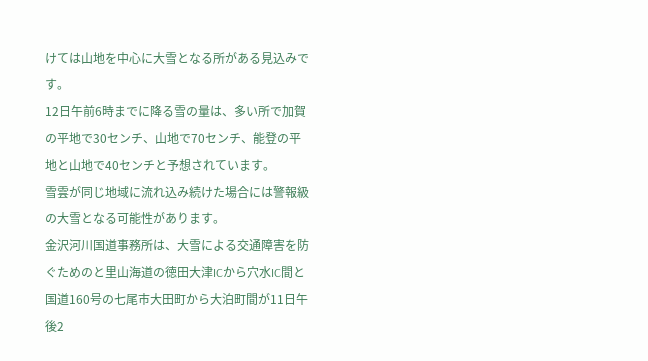けては山地を中心に大雪となる所がある見込みです。
12日午前6時までに降る雪の量は、多い所で加賀の平地で30センチ、山地で70センチ、能登の平地と山地で40センチと予想されています。
雪雲が同じ地域に流れ込み続けた場合には警報級の大雪となる可能性があります。
金沢河川国道事務所は、大雪による交通障害を防ぐためのと里山海道の徳田大津ICから穴水IC間と国道160号の七尾市大田町から大泊町間が11日午後2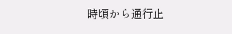時頃から通行止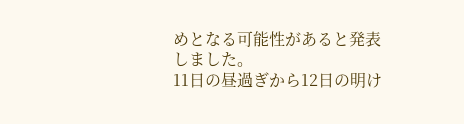めとなる可能性があると発表しました。
11日の昼過ぎから12日の明け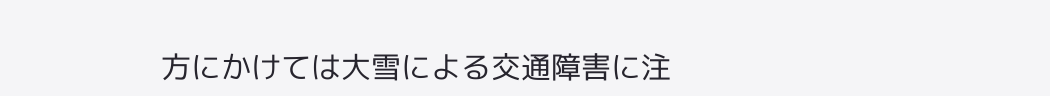方にかけては大雪による交通障害に注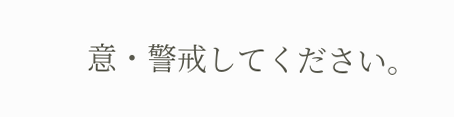意・警戒してください。